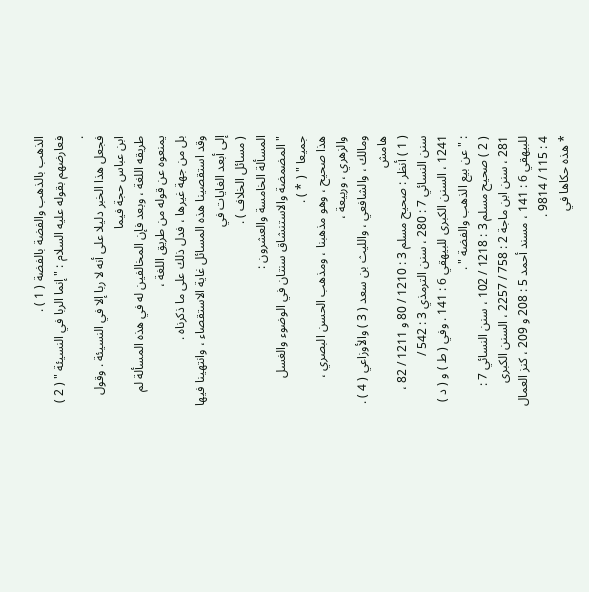الذهب بالذهب والفضة بالفضة ( 1 ) .
فعارضهم بقوله عليه السلام : " إنما الربا في النسيئة " ( 2 ) .
فجعل هذا الخبر دليلا على أنه لا ربا إلا في النسيئة . وقول ابن عباس حجة فيما
طريقه اللغة ، وبعد فإن المخالفين له في هذه المسألة لم يمنعوه عن قوله من طريق اللغة ،
بل من جهة غيرها ، فدل ذلك على ما ذكرناه .
وقد استقصينا هذه المسائل غاية الاستقصاء ، وانتهينا فيها إلى أبعد الغايات في
( مسائل الخلاف ) .
المسألة الخامسة والعشرون :
" المضمضة والاستنشاق سنتان في الوضوء والغسل
جميعا " ( * ) .
هذا صحيح ، وهو مذهبنا ، ومذهب الحسن البصري ، والزهري ، وربيعة ،
ومالك ، والشافعي ، والليث بن سعد ( 3 ) والأوزاعي ( 4 ) .
هامش
( 1 ) أنظر : صحيح مسلم 3 : 1210 / 80 و 1211 / 82 ، سنن النسائي 7 : 280 ، سنن الترمذي 3 : 542 /
1241 ، السنن الكبرى للبيهقي 6 : 141 . وفي ( ط ) و ( د ) : " عن بيع الذهب والفضة " .
( 2 ) صحيح مسلم 3 : 1218 / 102 ، سنن النسائي 7 : 281 ، سنن ابن ماجة 2 : 758 / 2257 ، السنن الكبرى
للبيهقي 6 : 141 ، مسند أحمد 5 : 208 و 209 ، كنز العمال 4 : 115 / 9814 .
* هذه حكاها في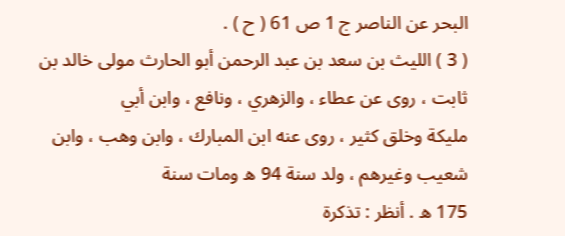البحر عن الناصر ج 1 ص 61 ( ح ) .
( 3 ) الليث بن سعد بن عبد الرحمن أبو الحارث مولى خالد بن ثابت ، روى عن عطاء ، والزهري ، ونافع ، وابن أبي
مليكة وخلق كثير ، روى عنه ابن المبارك ، وابن وهب ، وابن شعيب وغيرهم ، ولد سنة 94 ه ومات سنة
175 ه . أنظر : تذكرة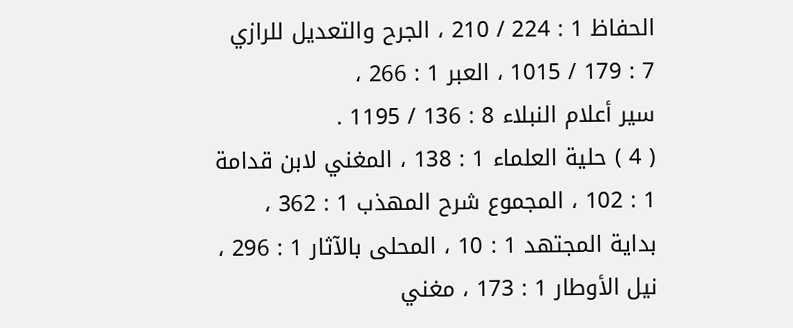الحفاظ 1 : 224 / 210 ، الجرح والتعديل للرازي 7 : 179 / 1015 ، العبر 1 : 266 ،
سير أعلام النبلاء 8 : 136 / 1195 .
( 4 ) حلية العلماء 1 : 138 ، المغني لابن قدامة 1 : 102 ، المجموع شرح المهذب 1 : 362 ، بداية المجتهد 1 : 10 ، المحلى بالآثار 1 : 296 ، نيل الأوطار 1 : 173 ، مغني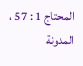المحتاج 1 : 57 ، المدونة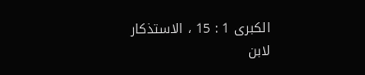الكبرى 1 : 15 ، الاستذكار
لابن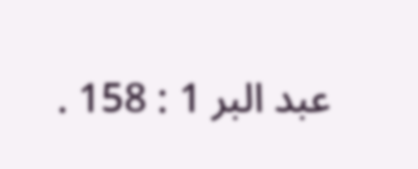عبد البر 1 : 158 .